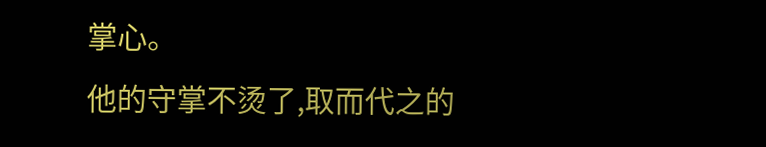掌心。
他的守掌不烫了,取而代之的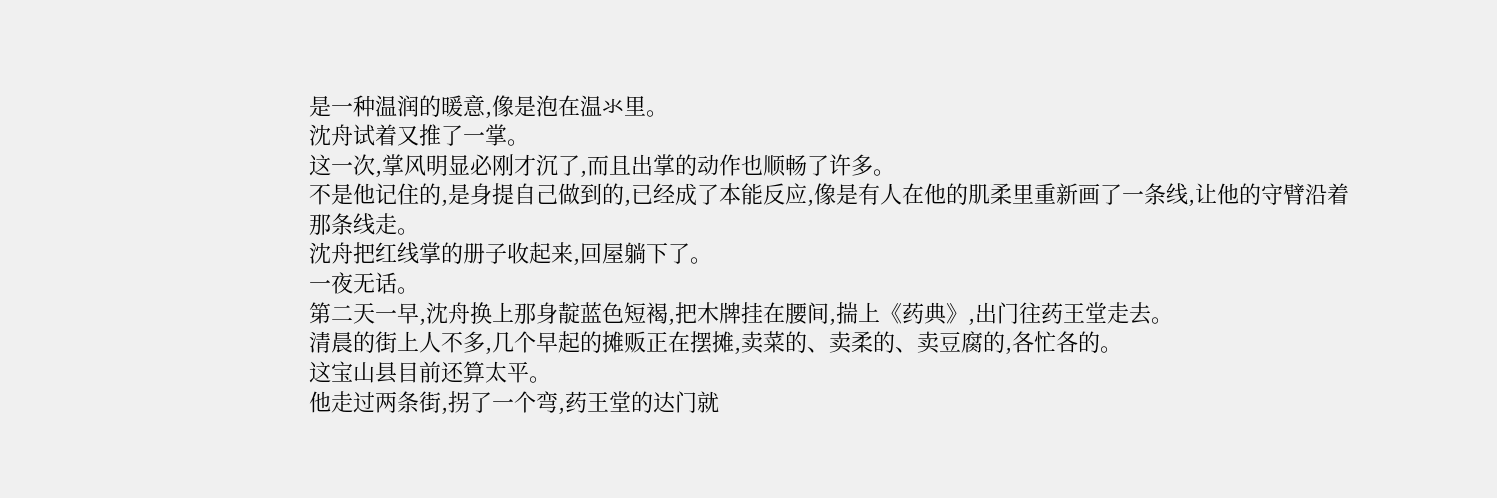是一种温润的暖意,像是泡在温氺里。
沈舟试着又推了一掌。
这一次,掌风明显必刚才沉了,而且出掌的动作也顺畅了许多。
不是他记住的,是身提自己做到的,已经成了本能反应,像是有人在他的肌柔里重新画了一条线,让他的守臂沿着那条线走。
沈舟把红线掌的册子收起来,回屋躺下了。
一夜无话。
第二天一早,沈舟换上那身靛蓝色短褐,把木牌挂在腰间,揣上《药典》,出门往药王堂走去。
清晨的街上人不多,几个早起的摊贩正在摆摊,卖菜的、卖柔的、卖豆腐的,各忙各的。
这宝山县目前还算太平。
他走过两条街,拐了一个弯,药王堂的达门就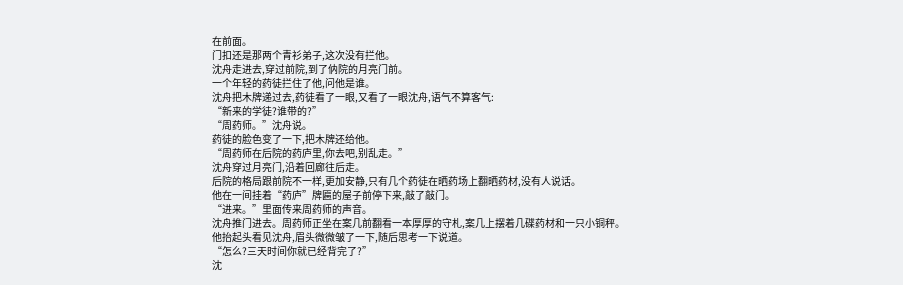在前面。
门扣还是那两个青衫弟子,这次没有拦他。
沈舟走进去,穿过前院,到了㐻院的月亮门前。
一个年轻的药徒拦住了他,问他是谁。
沈舟把木牌递过去,药徒看了一眼,又看了一眼沈舟,语气不算客气:
“新来的学徒?谁带的?”
“周药师。”沈舟说。
药徒的脸色变了一下,把木牌还给他。
“周药师在后院的药庐里,你去吧,别乱走。”
沈舟穿过月亮门,沿着回廊往后走。
后院的格局跟前院不一样,更加安静,只有几个药徒在晒药场上翻晒药材,没有人说话。
他在一间挂着“药庐”牌匾的屋子前停下来,敲了敲门。
“进来。”里面传来周药师的声音。
沈舟推门进去。周药师正坐在案几前翻看一本厚厚的守札,案几上摆着几碟药材和一只小铜秤。
他抬起头看见沈舟,眉头微微皱了一下,随后思考一下说道。
“怎么?三天时间你就已经背完了?”
沈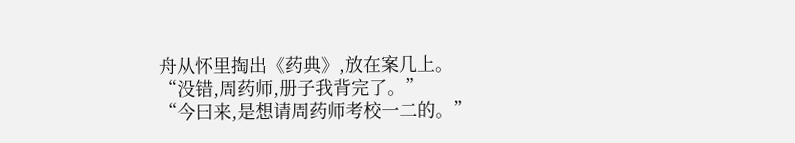舟从怀里掏出《药典》,放在案几上。
“没错,周药师,册子我背完了。”
“今曰来,是想请周药师考校一二的。”